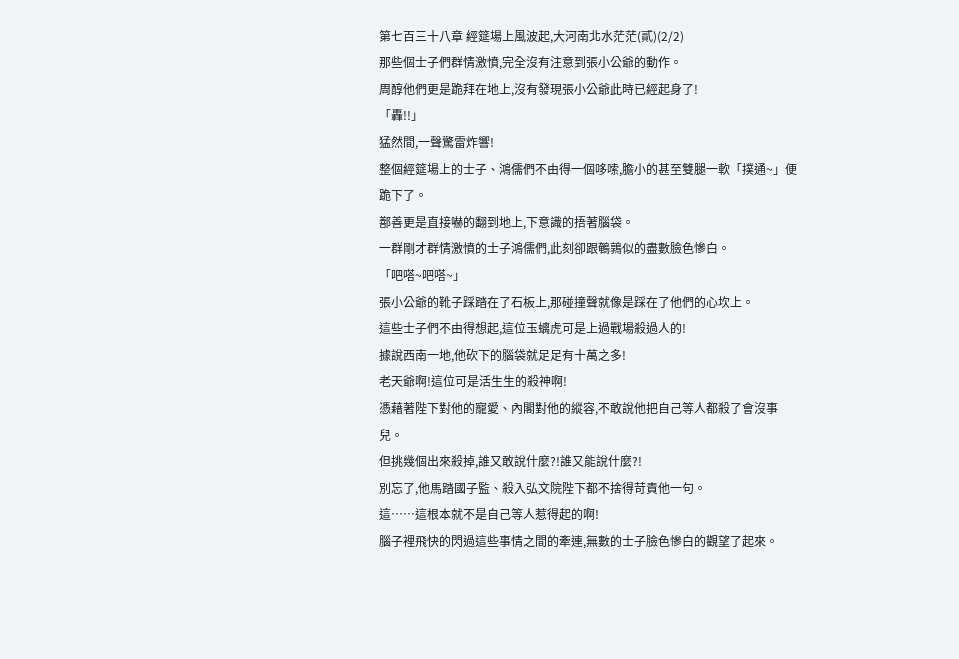第七百三十八章 經筵場上風波起,大河南北水茫茫(貳)(2/2)
那些個士子們群情激憤,完全沒有注意到張小公爺的動作。
周醇他們更是跪拜在地上,沒有發現張小公爺此時已經起身了!
「轟!!」
猛然間,一聲驚雷炸響!
整個經筵場上的士子、鴻儒們不由得一個哆嗦,膽小的甚至雙腿一軟「撲通~」便跪下了。
鄯善更是直接嚇的翻到地上,下意識的捂著腦袋。
一群剛才群情激憤的士子鴻儒們,此刻卻跟鵪鶉似的盡數臉色慘白。
「吧嗒~吧嗒~」
張小公爺的靴子踩踏在了石板上,那碰撞聲就像是踩在了他們的心坎上。
這些士子們不由得想起,這位玉螭虎可是上過戰場殺過人的!
據說西南一地,他砍下的腦袋就足足有十萬之多!
老天爺啊!這位可是活生生的殺神啊!
憑藉著陛下對他的寵愛、內閣對他的縱容,不敢說他把自己等人都殺了會沒事兒。
但挑幾個出來殺掉,誰又敢說什麼?!誰又能說什麼?!
別忘了,他馬踏國子監、殺入弘文院陛下都不捨得苛責他一句。
這……這根本就不是自己等人惹得起的啊!
腦子裡飛快的閃過這些事情之間的牽連,無數的士子臉色慘白的觀望了起來。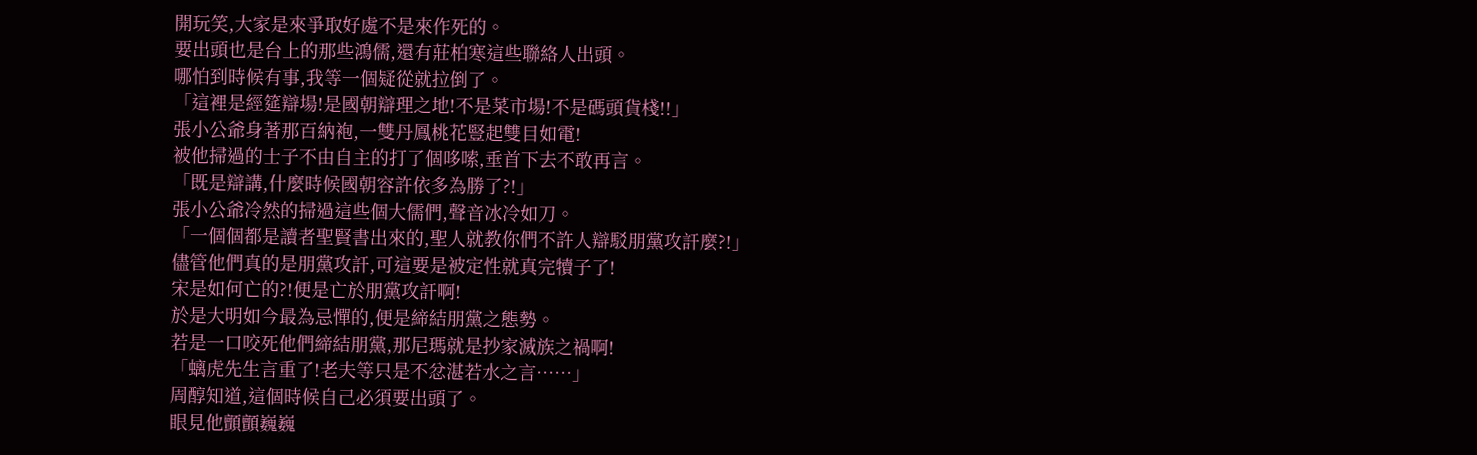開玩笑,大家是來爭取好處不是來作死的。
要出頭也是台上的那些鴻儒,還有莊柏寒這些聯絡人出頭。
哪怕到時候有事,我等一個疑從就拉倒了。
「這裡是經筵辯場!是國朝辯理之地!不是菜市場!不是碼頭貨棧!!」
張小公爺身著那百納袍,一雙丹鳳桃花豎起雙目如電!
被他掃過的士子不由自主的打了個哆嗦,垂首下去不敢再言。
「既是辯講,什麼時候國朝容許依多為勝了?!」
張小公爺冷然的掃過這些個大儒們,聲音冰冷如刀。
「一個個都是讀者聖賢書出來的,聖人就教你們不許人辯駁朋黨攻訐麼?!」
儘管他們真的是朋黨攻訐,可這要是被定性就真完犢子了!
宋是如何亡的?!便是亡於朋黨攻訐啊!
於是大明如今最為忌憚的,便是締結朋黨之態勢。
若是一口咬死他們締結朋黨,那尼瑪就是抄家滅族之禍啊!
「螭虎先生言重了!老夫等只是不忿湛若水之言……」
周醇知道,這個時候自己必須要出頭了。
眼見他顫顫巍巍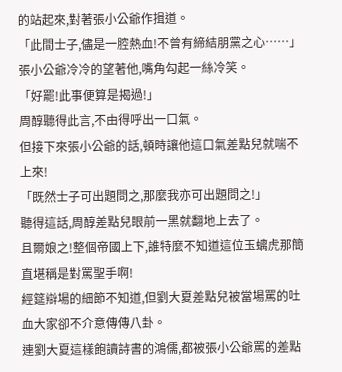的站起來,對著張小公爺作揖道。
「此間士子,儘是一腔熱血!不曾有締結朋黨之心……」
張小公爺冷冷的望著他,嘴角勾起一絲冷笑。
「好罷!此事便算是揭過!」
周醇聽得此言,不由得呼出一口氣。
但接下來張小公爺的話,頓時讓他這口氣差點兒就喘不上來!
「既然士子可出題問之,那麼我亦可出題問之!」
聽得這話,周醇差點兒眼前一黑就翻地上去了。
且爾娘之!整個帝國上下,誰特麼不知道這位玉螭虎那簡直堪稱是對罵聖手啊!
經筵辯場的細節不知道,但劉大夏差點兒被當場罵的吐血大家卻不介意傳傳八卦。
連劉大夏這樣飽讀詩書的鴻儒,都被張小公爺罵的差點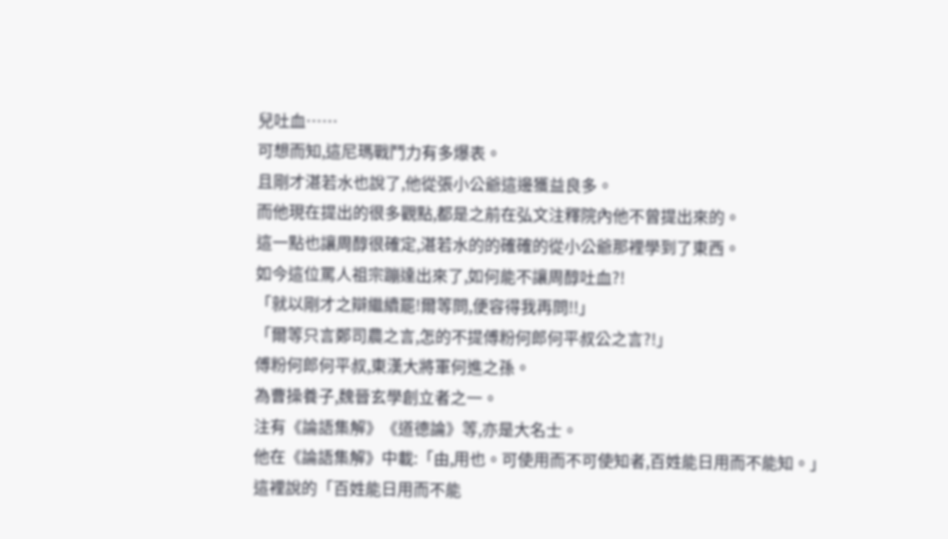兒吐血……
可想而知,這尼瑪戰鬥力有多爆表。
且剛才湛若水也說了,他從張小公爺這邊獲益良多。
而他現在提出的很多觀點,都是之前在弘文注釋院內他不曾提出來的。
這一點也讓周醇很確定,湛若水的的確確的從小公爺那裡學到了東西。
如今這位罵人祖宗蹦達出來了,如何能不讓周醇吐血?!
「就以剛才之辯繼續罷!爾等問,便容得我再問!!」
「爾等只言鄭司農之言,怎的不提傅粉何郎何平叔公之言?!」
傅粉何郎何平叔,東漢大將軍何進之孫。
為曹操養子,魏晉玄學創立者之一。
注有《論語集解》《道德論》等,亦是大名士。
他在《論語集解》中載:「由,用也。可使用而不可使知者,百姓能日用而不能知。」
這裡說的「百姓能日用而不能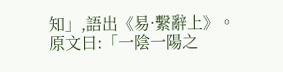知」,語出《易·繫辭上》。
原文曰:「一陰一陽之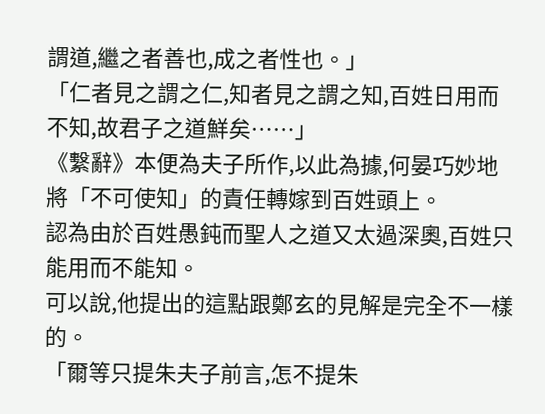謂道,繼之者善也,成之者性也。」
「仁者見之謂之仁,知者見之謂之知,百姓日用而不知,故君子之道鮮矣……」
《繫辭》本便為夫子所作,以此為據,何晏巧妙地將「不可使知」的責任轉嫁到百姓頭上。
認為由於百姓愚鈍而聖人之道又太過深奧,百姓只能用而不能知。
可以說,他提出的這點跟鄭玄的見解是完全不一樣的。
「爾等只提朱夫子前言,怎不提朱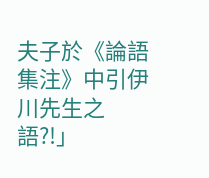夫子於《論語集注》中引伊川先生之語?!」